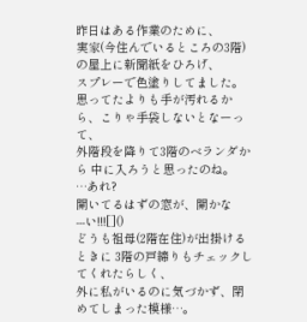昨日はある作業のために、
実家(今住んでいるところの3階)の屋上に新聞紙をひろげ、
スプレーで色塗りしてました。
思ってたよりも手が汚れるから、こりゃ手袋しないとなーって、
外階段を降りて3階のベランダから 中に入ろうと思ったのね。
…あれ?
開いてるはずの窓が、開かな---い!!![]()
どうも祖母(2階在住)が出掛けるときに 3階の戸締りもチェックしてくれたらしく、
外に私がいるのに気づかず、閉めてしまった模様…。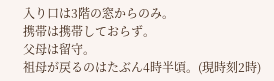入り口は3階の窓からのみ。
携帯は携帯しておらず。
父母は留守。
祖母が戻るのはたぶん4時半頃。(現時刻2時)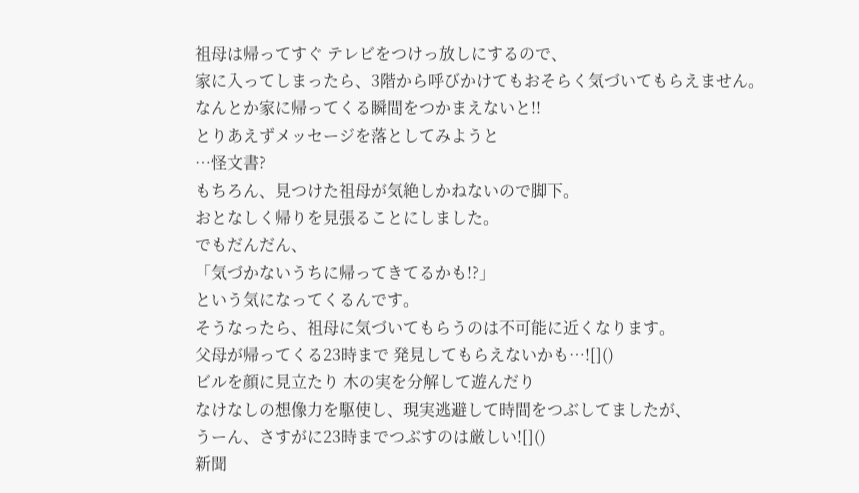祖母は帰ってすぐ テレビをつけっ放しにするので、
家に入ってしまったら、3階から呼びかけてもおそらく気づいてもらえません。
なんとか家に帰ってくる瞬間をつかまえないと!!
とりあえずメッセージを落としてみようと
…怪文書?
もちろん、見つけた祖母が気絶しかねないので脚下。
おとなしく帰りを見張ることにしました。
でもだんだん、
「気づかないうちに帰ってきてるかも!?」
という気になってくるんです。
そうなったら、祖母に気づいてもらうのは不可能に近くなります。
父母が帰ってくる23時まで 発見してもらえないかも…![]()
ビルを顔に見立たり 木の実を分解して遊んだり
なけなしの想像力を駆使し、現実逃避して時間をつぶしてましたが、
うーん、さすがに23時までつぶすのは厳しい![]()
新聞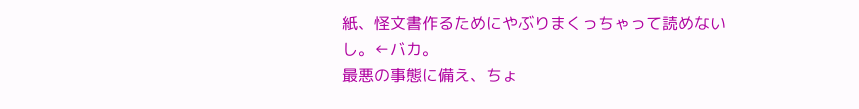紙、怪文書作るためにやぶりまくっちゃって読めないし。←バカ。
最悪の事態に備え、ちょ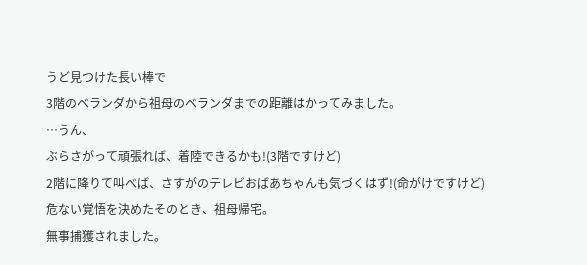うど見つけた長い棒で
3階のベランダから祖母のベランダまでの距離はかってみました。
…うん、
ぶらさがって頑張れば、着陸できるかも!(3階ですけど)
2階に降りて叫べば、さすがのテレビおばあちゃんも気づくはず!(命がけですけど)
危ない覚悟を決めたそのとき、祖母帰宅。
無事捕獲されました。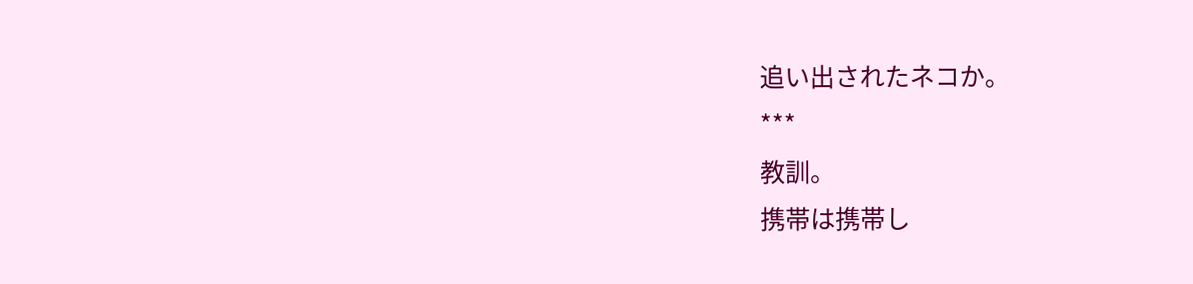追い出されたネコか。
***
教訓。
携帯は携帯し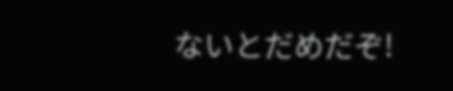ないとだめだぞ!